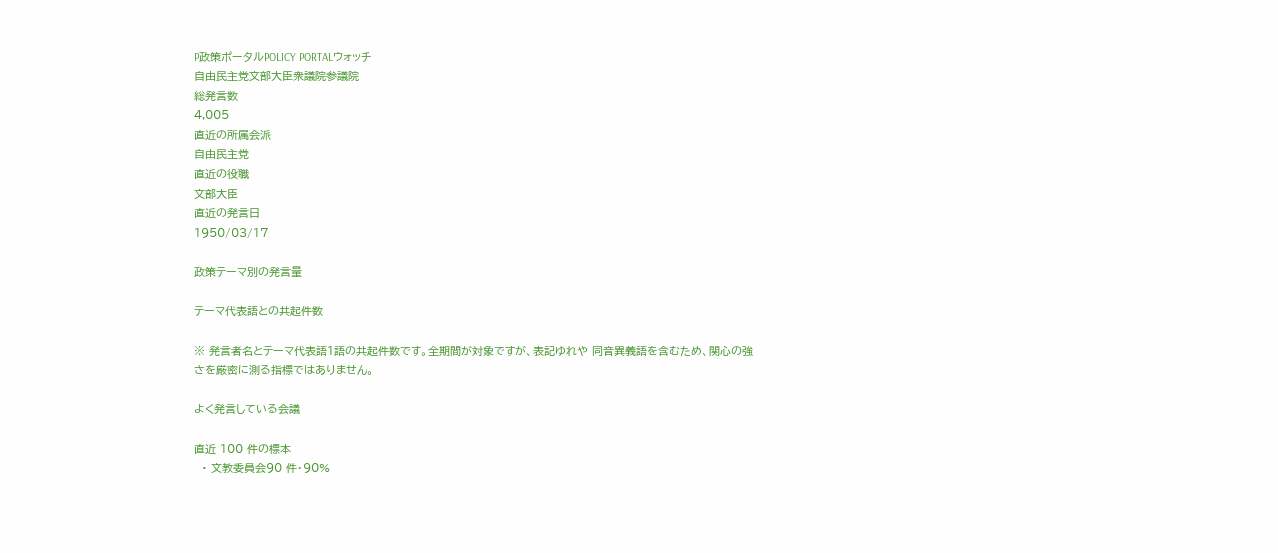P政策ポータルPOLICY PORTALウォッチ
自由民主党文部大臣衆議院参議院
総発言数
4,005
直近の所属会派
自由民主党
直近の役職
文部大臣
直近の発言日
1950/03/17

政策テーマ別の発言量

テーマ代表語との共起件数

※ 発言者名とテーマ代表語1語の共起件数です。全期間が対象ですが、表記ゆれや 同音異義語を含むため、関心の強さを厳密に測る指標ではありません。

よく発言している会議

直近 100 件の標本
  • 文教委員会90 件・90%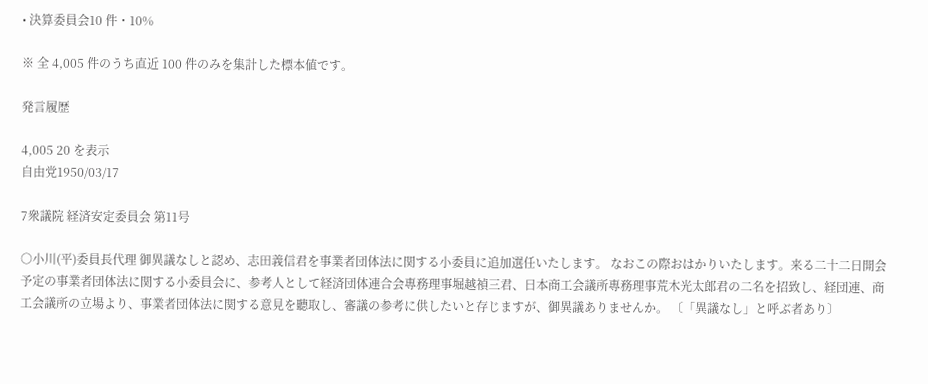• 決算委員会10 件・10%

※ 全 4,005 件のうち直近 100 件のみを集計した標本値です。

発言履歴

4,005 20 を表示
自由党1950/03/17

7衆議院 経済安定委員会 第11号

○小川(平)委員長代理 御異議なしと認め、志田義信君を事業者団体法に関する小委員に追加選任いたします。 なおこの際おはかりいたします。来る二十二日開会予定の事業者団体法に関する小委員会に、参考人として経済団体連合会專務理事堀越禎三君、日本商工会議所專務理事荒木光太郎君の二名を招致し、経団連、商工会議所の立場より、事業者団体法に関する意見を聽取し、審議の参考に供したいと存じますが、御異議ありませんか。 〔「異議なし」と呼ぶ者あり〕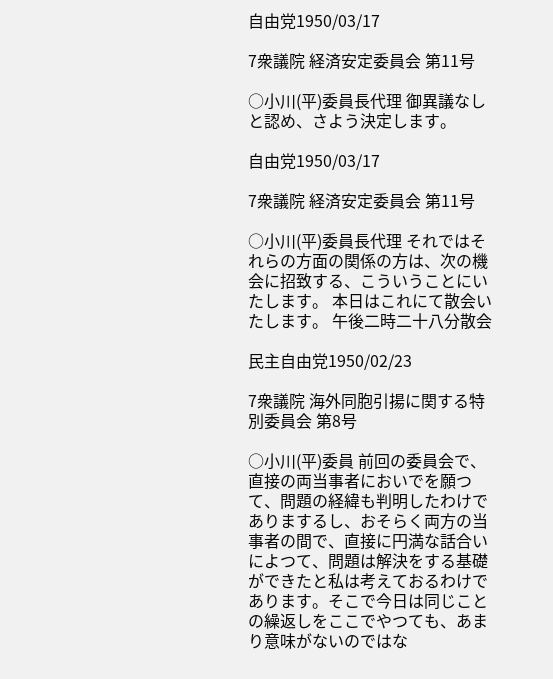自由党1950/03/17

7衆議院 経済安定委員会 第11号

○小川(平)委員長代理 御異議なしと認め、さよう決定します。

自由党1950/03/17

7衆議院 経済安定委員会 第11号

○小川(平)委員長代理 それではそれらの方面の関係の方は、次の機会に招致する、こういうことにいたします。 本日はこれにて散会いたします。 午後二時二十八分散会

民主自由党1950/02/23

7衆議院 海外同胞引揚に関する特別委員会 第8号

○小川(平)委員 前回の委員会で、直接の両当事者においでを願つて、問題の経緯も判明したわけでありまするし、おそらく両方の当事者の間で、直接に円満な話合いによつて、問題は解決をする基礎ができたと私は考えておるわけであります。そこで今日は同じことの繰返しをここでやつても、あまり意味がないのではな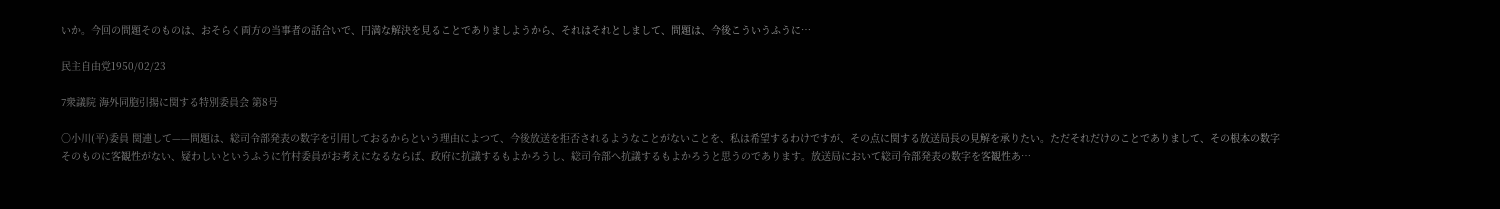いか。今回の問題そのものは、おそらく両方の当事者の話合いで、円満な解決を見ることでありましようから、それはそれとしまして、問題は、今後こういうふうに…

民主自由党1950/02/23

7衆議院 海外同胞引揚に関する特別委員会 第8号

○小川(平)委員 関連して——問題は、総司令部発表の数字を引用しておるからという理由によつて、今後放送を拒否されるようなことがないことを、私は希望するわけですが、その点に関する放送局長の見解を承りたい。ただそれだけのことでありまして、その根本の数字そのものに客観性がない、疑わしいというふうに竹村委員がお考えになるならば、政府に抗議するもよかろうし、総司令部へ抗議するもよかろうと思うのであります。放送局において総司令部発表の数字を客観性あ…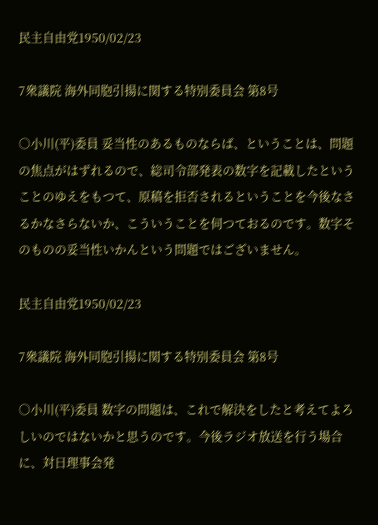民主自由党1950/02/23

7衆議院 海外同胞引揚に関する特別委員会 第8号

○小川(平)委員 妥当性のあるものならば、ということは、問題の焦点がはずれるので、総司令部発表の数字を記載したということのゆえをもつて、原稿を拒否されるということを今後なさるかなさらないか、こういうことを伺つておるのです。数字そのものの妥当性いかんという問題ではございません。

民主自由党1950/02/23

7衆議院 海外同胞引揚に関する特別委員会 第8号

○小川(平)委員 数字の問題は、これで解決をしたと考えてよろしいのではないかと思うのです。今後ラジオ放送を行う場合に、対日理事会発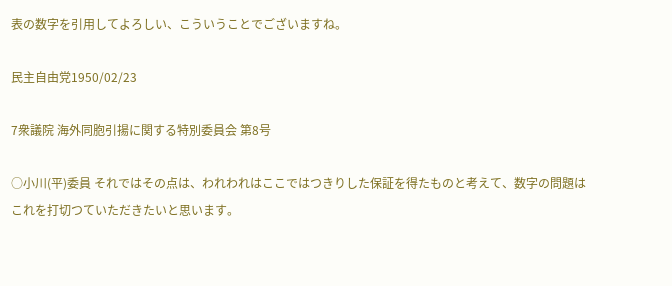表の数字を引用してよろしい、こういうことでございますね。

民主自由党1950/02/23

7衆議院 海外同胞引揚に関する特別委員会 第8号

○小川(平)委員 それではその点は、われわれはここではつきりした保証を得たものと考えて、数字の問題はこれを打切つていただきたいと思います。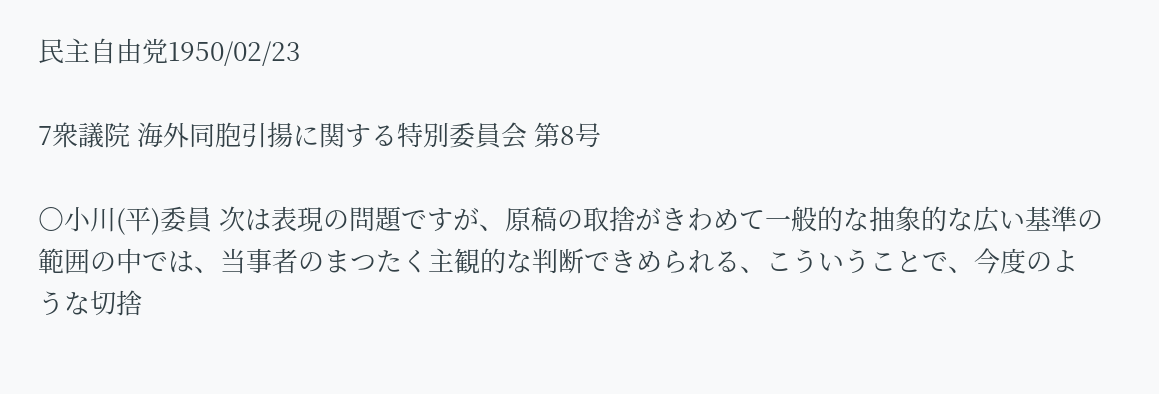民主自由党1950/02/23

7衆議院 海外同胞引揚に関する特別委員会 第8号

○小川(平)委員 次は表現の問題ですが、原稿の取捨がきわめて一般的な抽象的な広い基準の範囲の中では、当事者のまつたく主観的な判断できめられる、こういうことで、今度のような切捨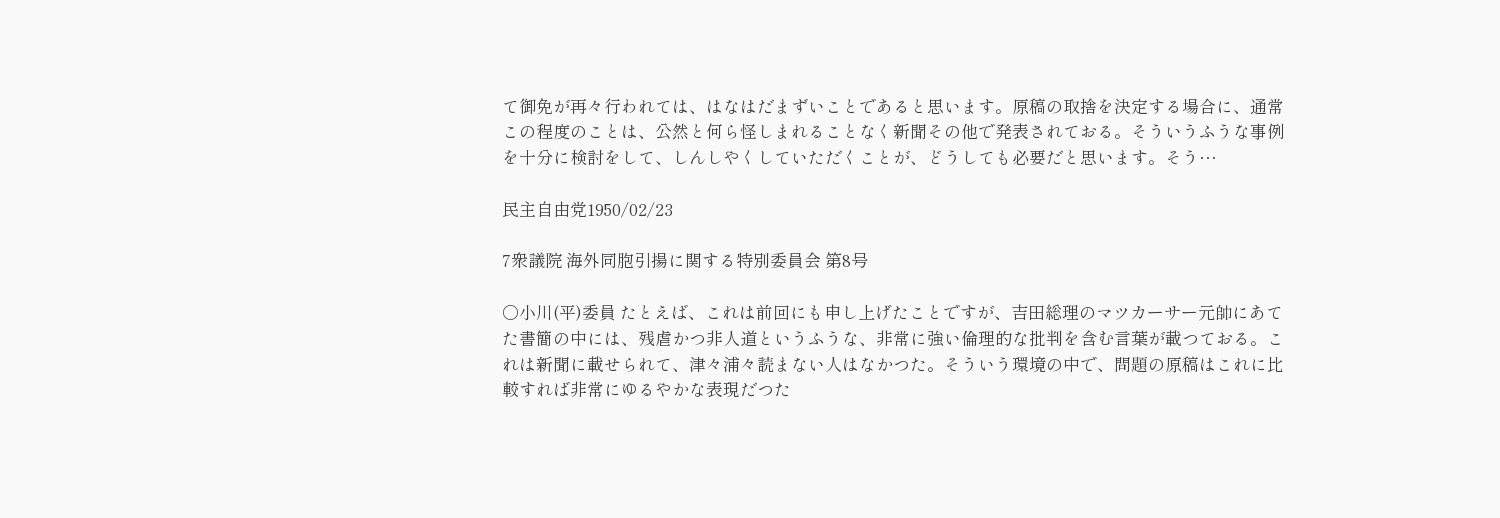て御免が再々行われては、はなはだまずいことであると思います。原稿の取捨を決定する場合に、通常この程度のことは、公然と何ら怪しまれることなく新聞その他で発表されておる。そういうふうな事例を十分に検討をして、しんしやくしていただくことが、どうしても必要だと思います。そう…

民主自由党1950/02/23

7衆議院 海外同胞引揚に関する特別委員会 第8号

○小川(平)委員 たとえば、これは前回にも申し上げたことですが、吉田総理のマツカーサー元帥にあてた書簡の中には、残虐かつ非人道というふうな、非常に強い倫理的な批判を含む言葉が載つておる。これは新聞に載せられて、津々浦々読まない人はなかつた。そういう環境の中で、問題の原稿はこれに比較すれば非常にゆるやかな表現だつた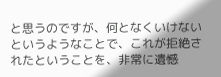と思うのですが、何となくいけないというようなことで、これが拒絶されたということを、非常に遺憾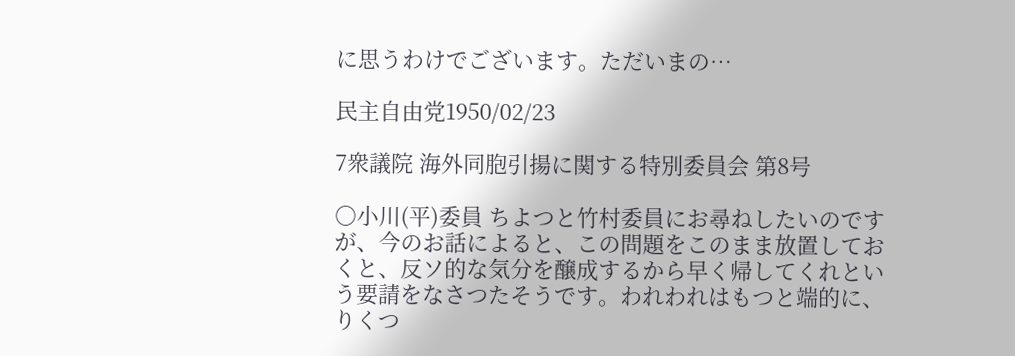に思うわけでございます。ただいまの…

民主自由党1950/02/23

7衆議院 海外同胞引揚に関する特別委員会 第8号

○小川(平)委員 ちよつと竹村委員にお尋ねしたいのですが、今のお話によると、この問題をこのまま放置しておくと、反ソ的な気分を醸成するから早く帰してくれという要請をなさつたそうです。われわれはもつと端的に、りくつ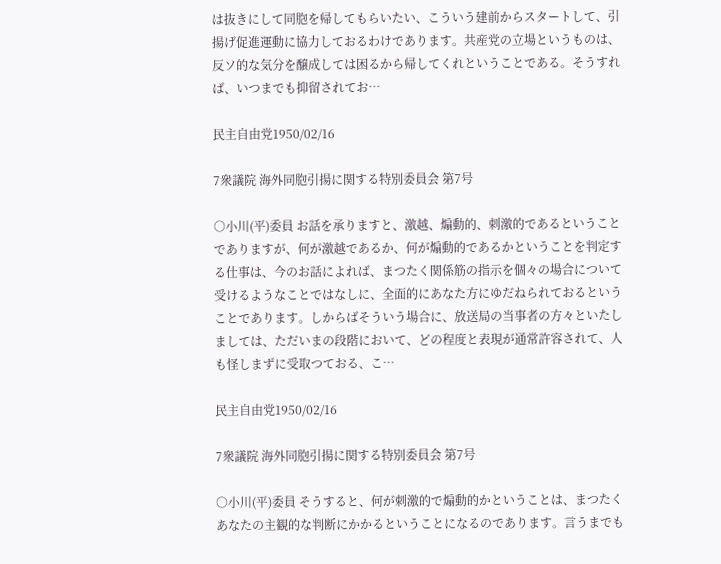は抜きにして同胞を帰してもらいたい、こういう建前からスタートして、引揚げ促進運動に協力しておるわけであります。共産党の立場というものは、反ソ的な気分を醸成しては困るから帰してくれということである。そうすれば、いつまでも抑留されてお…

民主自由党1950/02/16

7衆議院 海外同胞引揚に関する特別委員会 第7号

○小川(平)委員 お話を承りますと、激越、煽動的、刺激的であるということでありますが、何が激越であるか、何が煽動的であるかということを判定する仕事は、今のお話によれば、まつたく関係筋の指示を個々の場合について受けるようなことではなしに、全面的にあなた方にゆだねられておるということであります。しからばそういう場合に、放送局の当事者の方々といたしましては、ただいまの段階において、どの程度と表現が通常許容されて、人も怪しまずに受取つておる、こ…

民主自由党1950/02/16

7衆議院 海外同胞引揚に関する特別委員会 第7号

○小川(平)委員 そうすると、何が刺激的で煽動的かということは、まつたくあなたの主観的な判断にかかるということになるのであります。言うまでも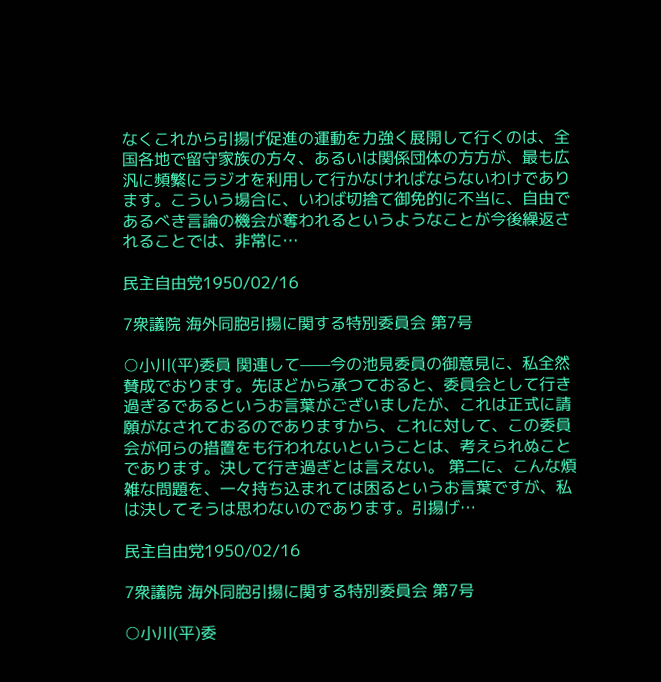なくこれから引揚げ促進の運動を力強く展開して行くのは、全国各地で留守家族の方々、あるいは関係団体の方方が、最も広汎に頻繁にラジオを利用して行かなければならないわけであります。こういう場合に、いわば切捨て御免的に不当に、自由であるべき言論の機会が奪われるというようなことが今後繰返されることでは、非常に…

民主自由党1950/02/16

7衆議院 海外同胞引揚に関する特別委員会 第7号

○小川(平)委員 関連して——今の池見委員の御意見に、私全然賛成でおります。先ほどから承つておると、委員会として行き過ぎるであるというお言葉がございましたが、これは正式に請願がなされておるのでありますから、これに対して、この委員会が何らの措置をも行われないということは、考えられぬことであります。決して行き過ぎとは言えない。 第二に、こんな煩雑な問題を、一々持ち込まれては困るというお言葉ですが、私は決してそうは思わないのであります。引揚げ…

民主自由党1950/02/16

7衆議院 海外同胞引揚に関する特別委員会 第7号

○小川(平)委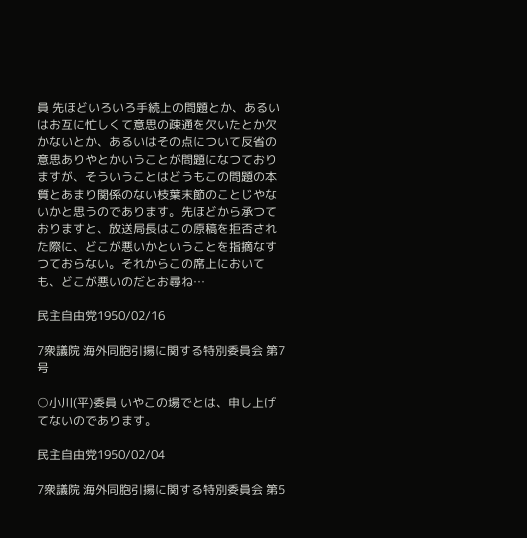員 先ほどいろいろ手続上の問題とか、あるいはお互に忙しくて意思の疎通を欠いたとか欠かないとか、あるいはその点について反省の意思ありやとかいうことが問題になつておりますが、そういうことはどうもこの問題の本質とあまり関係のない枝葉末節のことじやないかと思うのであります。先ほどから承つておりますと、放送局長はこの原稿を拒否された際に、どこが悪いかということを指摘なすつておらない。それからこの席上においても、どこが悪いのだとお尋ね…

民主自由党1950/02/16

7衆議院 海外同胞引揚に関する特別委員会 第7号

○小川(平)委員 いやこの場でとは、申し上げてないのであります。

民主自由党1950/02/04

7衆議院 海外同胞引揚に関する特別委員会 第5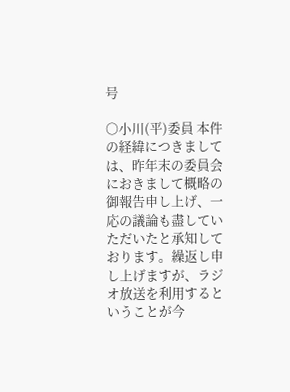号

○小川(平)委員 本件の経緯につきましては、昨年末の委員会におきまして概略の御報告申し上げ、一応の議論も盡していただいたと承知しております。繰返し申し上げますが、ラジオ放送を利用するということが今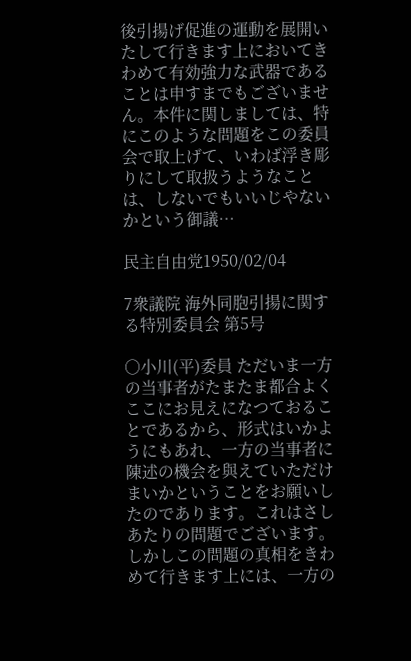後引揚げ促進の運動を展開いたして行きます上においてきわめて有効強力な武器であることは申すまでもございません。本件に関しましては、特にこのような問題をこの委員会で取上げて、いわば浮き彫りにして取扱うようなことは、しないでもいいじやないかという御議…

民主自由党1950/02/04

7衆議院 海外同胞引揚に関する特別委員会 第5号

○小川(平)委員 ただいま一方の当事者がたまたま都合よくここにお見えになつておることであるから、形式はいかようにもあれ、一方の当事者に陳述の機会を與えていただけまいかということをお願いしたのであります。これはさしあたりの問題でございます。しかしこの問題の真相をきわめて行きます上には、一方の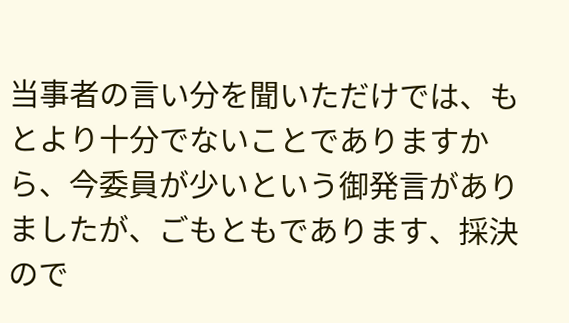当事者の言い分を聞いただけでは、もとより十分でないことでありますから、今委員が少いという御発言がありましたが、ごもともであります、採決ので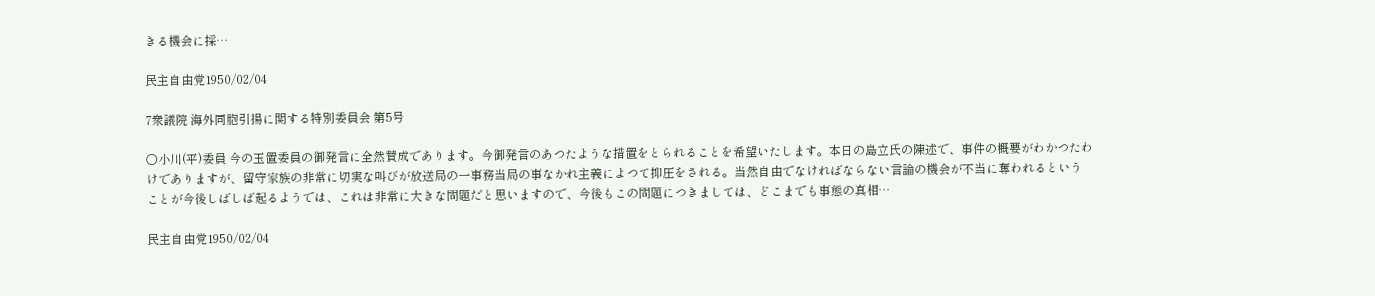きる機会に採…

民主自由党1950/02/04

7衆議院 海外同胞引揚に関する特別委員会 第5号

○小川(平)委員 今の玉置委員の御発言に全然賛成であります。今御発言のあつたような措置をとられることを希望いたします。本日の島立氏の陳述で、事件の概要がわかつたわけでありますが、留守家族の非常に切実な叫びが放送局の一事務当局の事なかれ主義によつて抑圧をされる。当然自由でなければならない言論の機会が不当に奪われるということが今後しばしば起るようでは、これは非常に大きな問題だと思いますので、今後もこの問題につきましては、どこまでも事態の真相…

民主自由党1950/02/04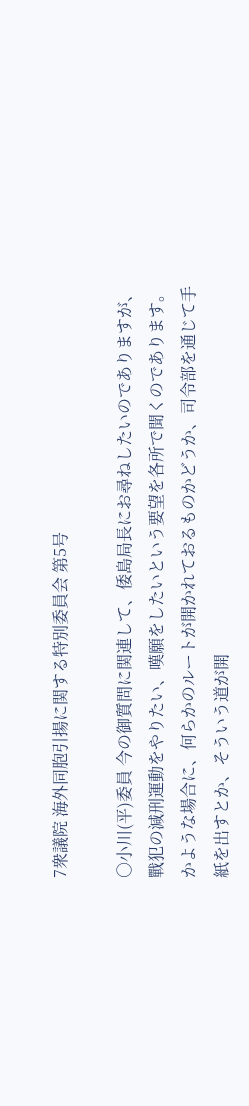7衆議院 海外同胞引揚に関する特別委員会 第5号

○小川(平)委員 今の御質問に関連して、倭島局長にお尋ねしたいのでありますが、戰犯の減刑運動をやりたい、嘆願をしたいという要望を各所で聞くのであります。かような場合に、何らかのルートが開かれておるものかどうか、司令部を通じて手紙を出すとか、そういう道が開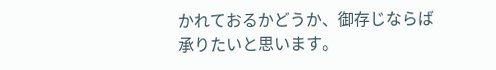かれておるかどうか、御存じならば承りたいと思います。